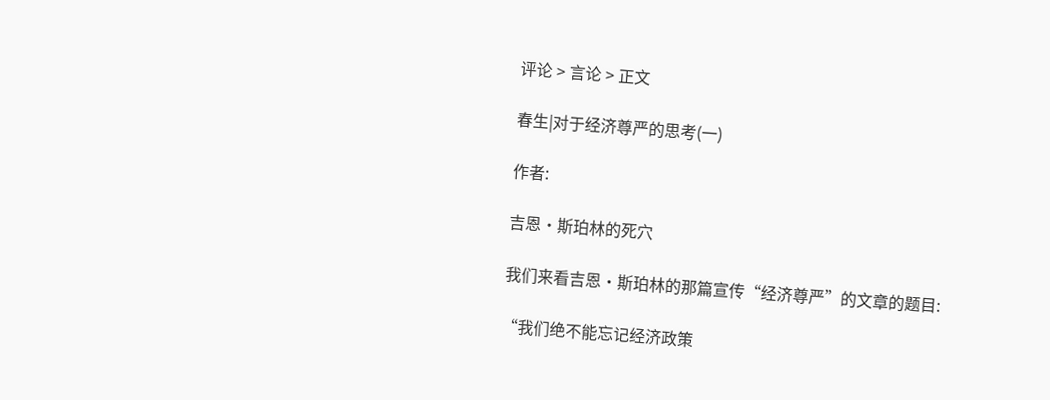评论 > 言论 > 正文

春生|对于经济尊严的思考(一)

作者:

吉恩·斯珀林的死穴

我们来看吉恩·斯珀林的那篇宣传“经济尊严”的文章的题目:

“我们绝不能忘记经济政策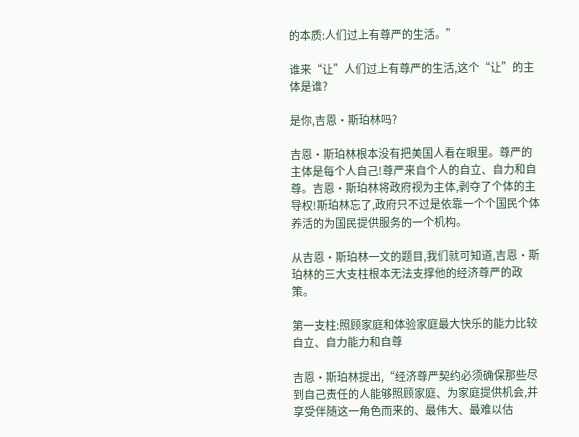的本质:人们过上有尊严的生活。”

谁来“让”人们过上有尊严的生活,这个“让”的主体是谁?

是你,吉恩·斯珀林吗?

吉恩·斯珀林根本没有把美国人看在眼里。尊严的主体是每个人自己!尊严来自个人的自立、自力和自尊。吉恩·斯珀林将政府视为主体,剥夺了个体的主导权!斯珀林忘了,政府只不过是依靠一个个国民个体养活的为国民提供服务的一个机构。

从吉恩·斯珀林一文的题目,我们就可知道,吉恩·斯珀林的三大支柱根本无法支撑他的经济尊严的政策。

第一支柱:照顾家庭和体验家庭最大快乐的能力比较自立、自力能力和自尊

吉恩·斯珀林提出,“经济尊严契约必须确保那些尽到自己责任的人能够照顾家庭、为家庭提供机会,并享受伴随这一角色而来的、最伟大、最难以估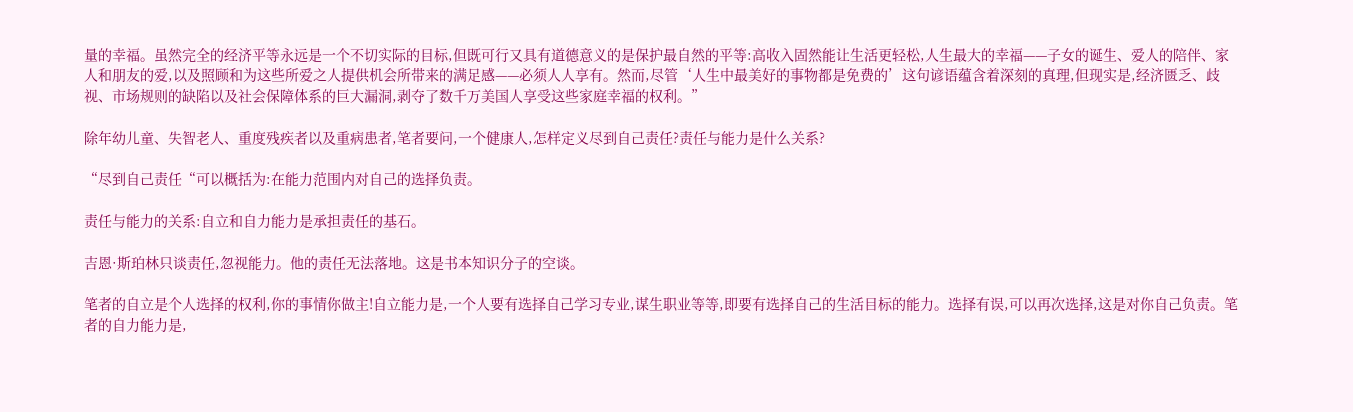量的幸福。虽然完全的经济平等永远是一个不切实际的目标,但既可行又具有道德意义的是保护最自然的平等:高收入固然能让生活更轻松,人生最大的幸福——子女的诞生、爱人的陪伴、家人和朋友的爱,以及照顾和为这些所爱之人提供机会所带来的满足感——必须人人享有。然而,尽管‘人生中最美好的事物都是免费的’这句谚语蕴含着深刻的真理,但现实是,经济匮乏、歧视、市场规则的缺陷以及社会保障体系的巨大漏洞,剥夺了数千万美国人享受这些家庭幸福的权利。”

除年幼儿童、失智老人、重度残疾者以及重病患者,笔者要问,一个健康人,怎样定义尽到自己责任?责任与能力是什么关系?

“尽到自己责任“可以概括为:在能力范围内对自己的选择负责。

责任与能力的关系:自立和自力能力是承担责任的基石。

吉恩·斯珀林只谈责任,忽视能力。他的责任无法落地。这是书本知识分子的空谈。

笔者的自立是个人选择的权利,你的事情你做主!自立能力是,一个人要有选择自己学习专业,谋生职业等等,即要有选择自己的生活目标的能力。选择有误,可以再次选择,这是对你自己负责。笔者的自力能力是,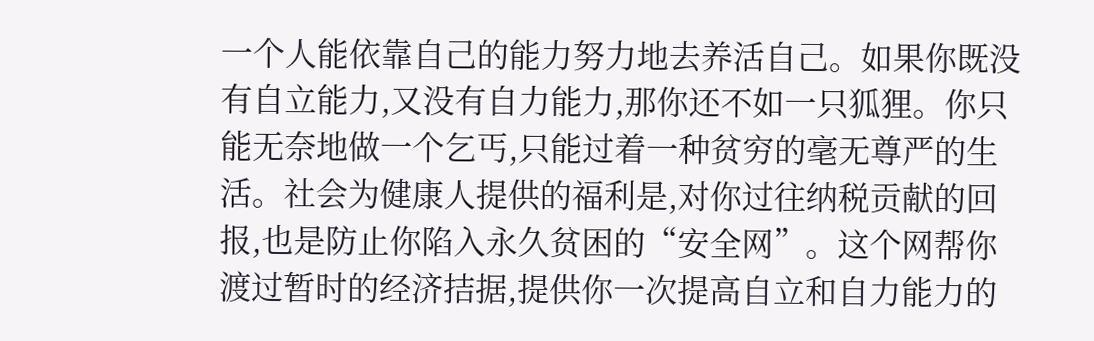一个人能依靠自己的能力努力地去养活自己。如果你既没有自立能力,又没有自力能力,那你还不如一只狐狸。你只能无奈地做一个乞丐,只能过着一种贫穷的毫无尊严的生活。社会为健康人提供的福利是,对你过往纳税贡献的回报,也是防止你陷入永久贫困的“安全网”。这个网帮你渡过暂时的经济拮据,提供你一次提高自立和自力能力的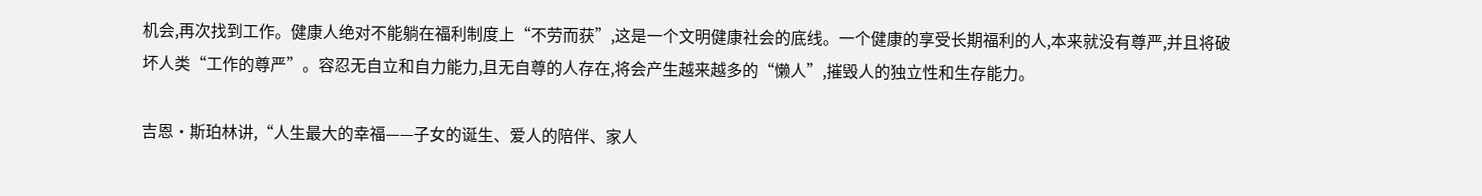机会,再次找到工作。健康人绝对不能躺在福利制度上“不劳而获”,这是一个文明健康社会的底线。一个健康的享受长期福利的人,本来就没有尊严,并且将破坏人类“工作的尊严”。容忍无自立和自力能力,且无自尊的人存在,将会产生越来越多的“懒人”,摧毁人的独立性和生存能力。

吉恩·斯珀林讲,“人生最大的幸福——子女的诞生、爱人的陪伴、家人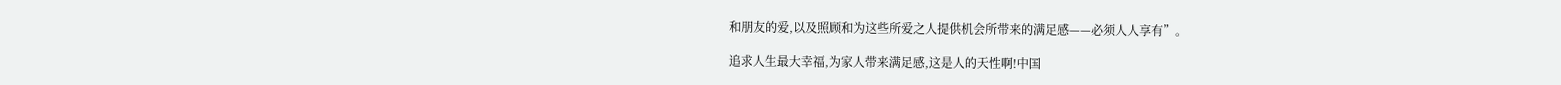和朋友的爱,以及照顾和为这些所爱之人提供机会所带来的满足感——必须人人享有”。

追求人生最大幸福,为家人带来满足感,这是人的天性啊!中国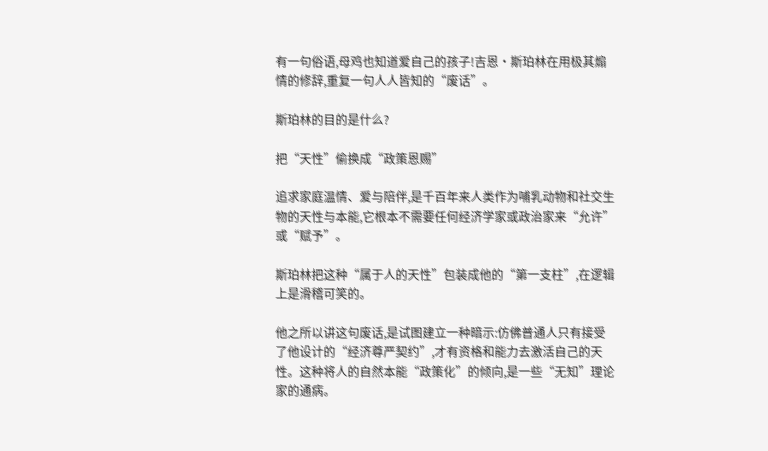有一句俗语,母鸡也知道爱自己的孩子!吉恩·斯珀林在用极其煽情的修辞,重复一句人人皆知的“废话”。

斯珀林的目的是什么?

把“天性”偷换成“政策恩赐”

追求家庭温情、爱与陪伴,是千百年来人类作为哺乳动物和社交生物的天性与本能,它根本不需要任何经济学家或政治家来“允许”或“赋予”。

斯珀林把这种“属于人的天性”包装成他的“第一支柱”,在逻辑上是滑稽可笑的。

他之所以讲这句废话,是试图建立一种暗示:仿佛普通人只有接受了他设计的“经济尊严契约”,才有资格和能力去激活自己的天性。这种将人的自然本能“政策化”的倾向,是一些“无知”理论家的通病。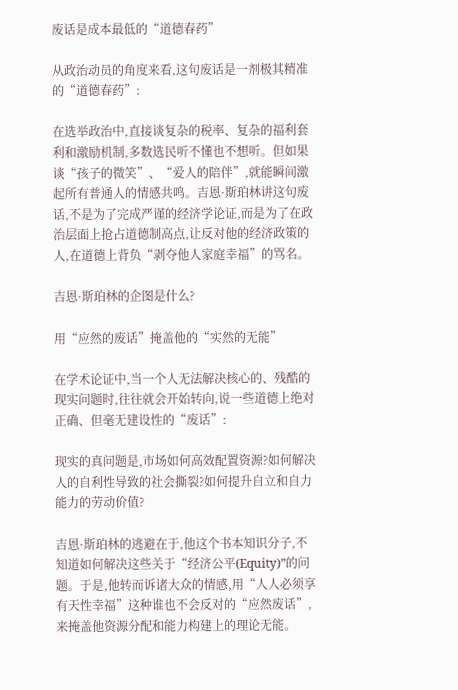废话是成本最低的“道德春药”

从政治动员的角度来看,这句废话是一剂极其精准的“道德春药”:

在选举政治中,直接谈复杂的税率、复杂的福利套利和激励机制,多数选民听不懂也不想听。但如果谈“孩子的微笑”、“爱人的陪伴”,就能瞬间激起所有普通人的情感共鸣。吉恩·斯珀林讲这句废话,不是为了完成严谨的经济学论证,而是为了在政治层面上抢占道德制高点,让反对他的经济政策的人,在道德上背负“剥夺他人家庭幸福”的骂名。

吉恩·斯珀林的企图是什么?

用“应然的废话”掩盖他的“实然的无能”

在学术论证中,当一个人无法解决核心的、残酷的现实问题时,往往就会开始转向,说一些道德上绝对正确、但毫无建设性的“废话”:

现实的真问题是,市场如何高效配置资源?如何解决人的自利性导致的社会撕裂?如何提升自立和自力能力的劳动价值?

吉恩·斯珀林的逃避在于,他这个书本知识分子,不知道如何解决这些关于“经济公平(Equity)”的问题。于是,他转而诉诸大众的情感,用“人人必须享有天性幸福”这种谁也不会反对的“应然废话”,来掩盖他资源分配和能力构建上的理论无能。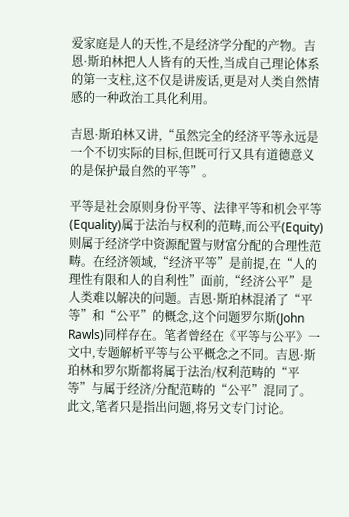爱家庭是人的天性,不是经济学分配的产物。吉恩·斯珀林把人人皆有的天性,当成自己理论体系的第一支柱,这不仅是讲废话,更是对人类自然情感的一种政治工具化利用。

吉恩·斯珀林又讲,“虽然完全的经济平等永远是一个不切实际的目标,但既可行又具有道德意义的是保护最自然的平等”。

平等是社会原则身份平等、法律平等和机会平等(Equality)属于法治与权利的范畴,而公平(Equity)则属于经济学中资源配置与财富分配的合理性范畴。在经济领域,“经济平等”是前提,在“人的理性有限和人的自利性”面前,“经济公平”是人类难以解决的问题。吉恩·斯珀林混淆了“平等”和“公平”的概念,这个问题罗尔斯(John Rawls)同样存在。笔者曾经在《平等与公平》一文中,专题解析平等与公平概念之不同。吉恩·斯珀林和罗尔斯都将属于法治/权利范畴的“平等”与属于经济/分配范畴的“公平”混同了。此文,笔者只是指出问题,将另文专门讨论。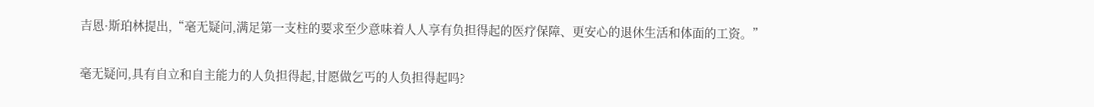吉恩·斯珀林提出,“毫无疑问,满足第一支柱的要求至少意味着人人享有负担得起的医疗保障、更安心的退休生活和体面的工资。”

毫无疑问,具有自立和自主能力的人负担得起,甘愿做乞丐的人负担得起吗?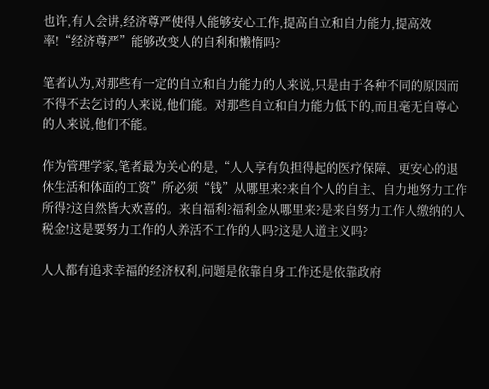也许,有人会讲,经济尊严使得人能够安心工作,提高自立和自力能力,提高效率!“经济尊严”能够改变人的自利和懒惰吗?

笔者认为,对那些有一定的自立和自力能力的人来说,只是由于各种不同的原因而不得不去乞讨的人来说,他们能。对那些自立和自力能力低下的,而且毫无自尊心的人来说,他们不能。

作为管理学家,笔者最为关心的是,“人人享有负担得起的医疗保障、更安心的退休生活和体面的工资”所必须“钱”从哪里来?来自个人的自主、自力地努力工作所得?这自然皆大欢喜的。来自福利?福利金从哪里来?是来自努力工作人缴纳的人税金!这是要努力工作的人养活不工作的人吗?这是人道主义吗?

人人都有追求幸福的经济权利,问题是依靠自身工作还是依靠政府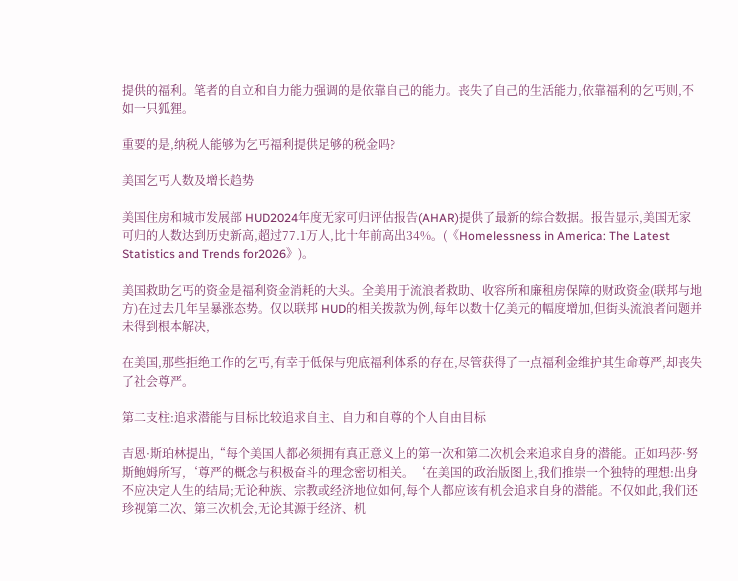提供的福利。笔者的自立和自力能力强调的是依靠自己的能力。丧失了自己的生活能力,依靠福利的乞丐则,不如一只狐狸。

重要的是,纳税人能够为乞丐福利提供足够的税金吗?

美国乞丐人数及增长趋势

美国住房和城市发展部 HUD2024年度无家可归评估报告(AHAR)提供了最新的综合数据。报告显示,美国无家可归的人数达到历史新高,超过77.1万人,比十年前高出34%。(《Homelessness in America: The Latest Statistics and Trends for2026》)。

美国救助乞丐的资金是福利资金消耗的大头。全美用于流浪者救助、收容所和廉租房保障的财政资金(联邦与地方)在过去几年呈暴涨态势。仅以联邦 HUD的相关拨款为例,每年以数十亿美元的幅度增加,但街头流浪者问题并未得到根本解决,

在美国,那些拒绝工作的乞丐,有幸于低保与兜底福利体系的存在,尽管获得了一点福利金维护其生命尊严,却丧失了社会尊严。

第二支柱:追求潜能与目标比较追求自主、自力和自尊的个人自由目标

吉恩·斯珀林提出,“每个美国人都必须拥有真正意义上的第一次和第二次机会来追求自身的潜能。正如玛莎·努斯鲍姆所写,‘尊严的概念与积极奋斗的理念密切相关。‘在美国的政治版图上,我们推崇一个独特的理想:出身不应决定人生的结局;无论种族、宗教或经济地位如何,每个人都应该有机会追求自身的潜能。不仅如此,我们还珍视第二次、第三次机会,无论其源于经济、机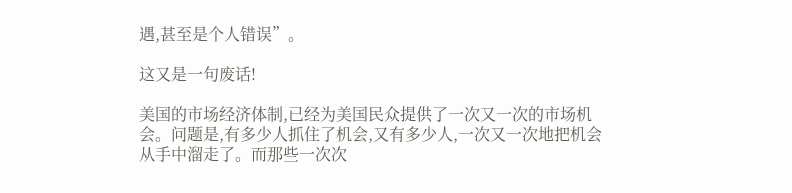遇,甚至是个人错误”。

这又是一句废话!

美国的市场经济体制,已经为美国民众提供了一次又一次的市场机会。问题是,有多少人抓住了机会,又有多少人,一次又一次地把机会从手中溜走了。而那些一次次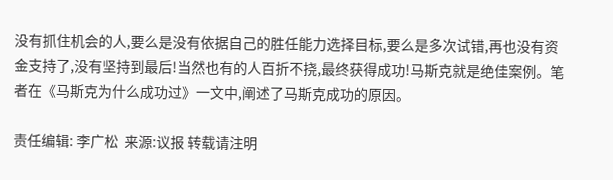没有抓住机会的人,要么是没有依据自己的胜任能力选择目标,要么是多次试错,再也没有资金支持了,没有坚持到最后!当然也有的人百折不挠,最终获得成功!马斯克就是绝佳案例。笔者在《马斯克为什么成功过》一文中,阐述了马斯克成功的原因。

责任编辑: 李广松  来源:议报 转载请注明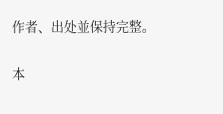作者、出处並保持完整。

本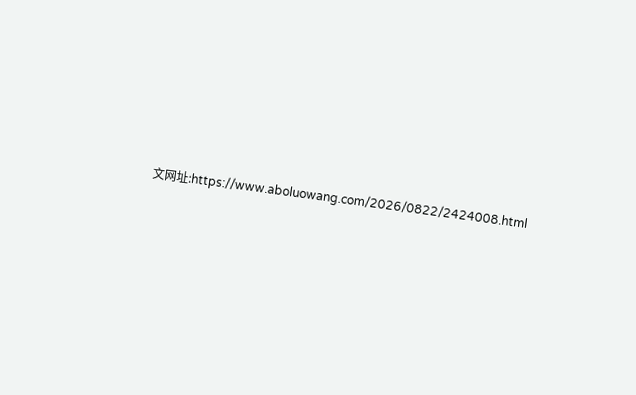文网址:https://www.aboluowang.com/2026/0822/2424008.html